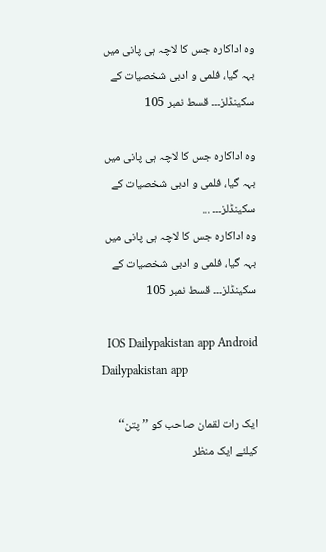وہ اداکارہ جس کا لاچہ ہی پانی میں بہہ گیا، فلمی و ادبی شخصیات کے سکینڈلز۔۔۔ قسط نمبر 105

وہ اداکارہ جس کا لاچہ ہی پانی میں بہہ گیا، فلمی و ادبی شخصیات کے سکینڈلز۔۔۔ ...
وہ اداکارہ جس کا لاچہ ہی پانی میں بہہ گیا، فلمی و ادبی شخصیات کے سکینڈلز۔۔۔ قسط نمبر 105

  IOS Dailypakistan app Android Dailypakistan app

ایک رات لقمان صاحب کو ’’پتن‘‘ کیلئے ایک منظر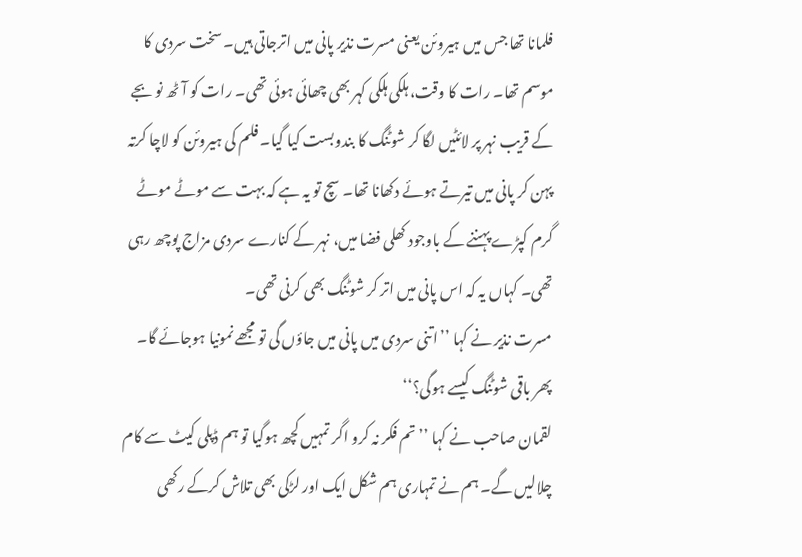فلمانا تھا جس میں ہیروئن یعنی مسرت نذیر پانی میں اترجاتی ہیں۔ سخت سردی کا موسم تھا۔ رات کا وقت، ہلکی ہلکی کہر بھی چھائی ہوئی تھی۔ رات کو آٹھ نو بجے کے قریب نہر پر لائٹیں لگا کر شوٹنگ کا بندوبست کیا گیا۔ فلم کی ہیروئن کو لاچا کرتہ پہن کر پانی میں تیرتے ہوئے دکھانا تھا۔ سچ تو یہ ہے کہ بہت سے موٹے موٹے گرم کپڑے پہننے کے باوجود کھلی فضا میں، نہر کے کنارے سردی مزاج پوچھ رہی تھی۔ کہاں یہ کہ اس پانی میں اتر کر شوٹنگ بھی کرنی تھی۔
مسرت نذیر نے کہا ’’اتنی سردی میں پانی میں جاؤں گی تو مجھے نمونیا ہوجائے گا۔ پھر باقی شوٹنگ کیسے ہوگی؟‘‘
لقمان صاحب نے کہا ’’تم فکر نہ کرو اگر تمہیں کچھ ہوگیا تو ہم ڈپلی کیٹ سے کام چلالیں گے۔ ہم نے تمہاری ہم شکل ایک اور لڑکی بھی تلاش کرکے رکھی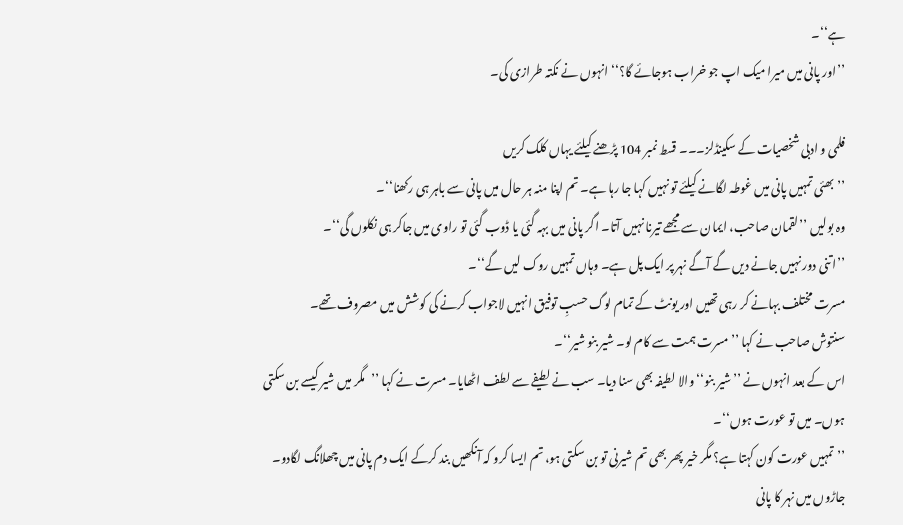ہے‘‘۔
’’اور پانی میں میرا میک اپ جو خراب ہوجائے گا؟‘‘ انہوں نے نکتہ طرازی کی۔

فلمی و ادبی شخصیات کے سکینڈلز۔۔۔ قسط نمبر 104 پڑھنے کیلئے یہاں کلک کریں
’’بھئی تمہیں پانی میں غوطہ لگانے کیلئے تو نہیں کہا جا رہا ہے۔ تم اپنا منہ ہر حال میں پانی سے باہر ہی رکھنا‘‘۔
وہ بولیں ’’لقمان صاحب، ایمان سے مجھے تیرنا نہیں آتا۔ اگر پانی میں بہہ گئی یا ڈوب گئی تو راوی میں جاکر ہی نکلوں گی‘‘۔
’’اتنی دور نہیں جانے دیں گے آگے نہر پر ایک پل ہے۔ وہاں تمہیں روک لیں گے‘‘۔
مسرت مختلف بہانے کر رہی تھیں اور یونٹ کے تمام لوگ حسبِ توفیق انہیں لاجواب کرنے کی کوشش میں مصروف تھے۔
سنتوش صاحب نے کہا ’’مسرت ہمت سے کام لو۔ شیر بنو شیر‘‘۔
اس کے بعد انہوں نے ’’شیر بنو‘‘ والا لطیفہ بھی سنا دیا۔ سب نے لطیفے سے لطف اٹھایا۔ مسرت نے کہا ’’مگر میں شیر کیسے بن سکتی ہوں۔ میں تو عورت ہوں‘‘۔
’’تمہیں عورت کون کہتا ہے؟ مگر خیر پھر بھی تم شیرنی تو بن سکتی ہو، تم ایسا کرو کہ آنکھیں بند کرکے ایک دم پانی میں چھلانگ لگادو۔ جاڑوں میں نہر کا پانی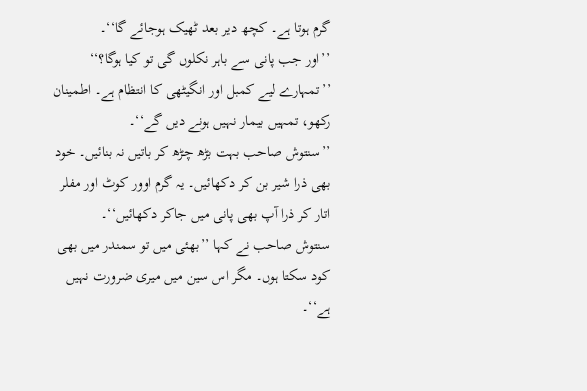گرم ہوتا ہے۔ کچھ دیر بعد ٹھیک ہوجائے گا‘‘۔
’’اور جب پانی سے باہر نکلوں گی تو کیا ہوگا؟‘‘
’’تمہارے لیے کمبل اور انگیٹھی کا انتظام ہے۔ اطمینان رکھو، تمہیں بیمار نہیں ہونے دیں گے‘‘۔
’’سنتوش صاحب بہت بڑھ چڑھ کر باتیں نہ بنائیں۔ خود بھی ذرا شیر بن کر دکھائیں۔ یہ گرم اوور کوٹ اور مفلر اتار کر ذرا آپ بھی پانی میں جاکر دکھائیں‘‘۔
سنتوش صاحب نے کہا ’’بھئی میں تو سمندر میں بھی کود سکتا ہوں۔ مگر اس سین میں میری ضرورت نہیں ہے‘‘۔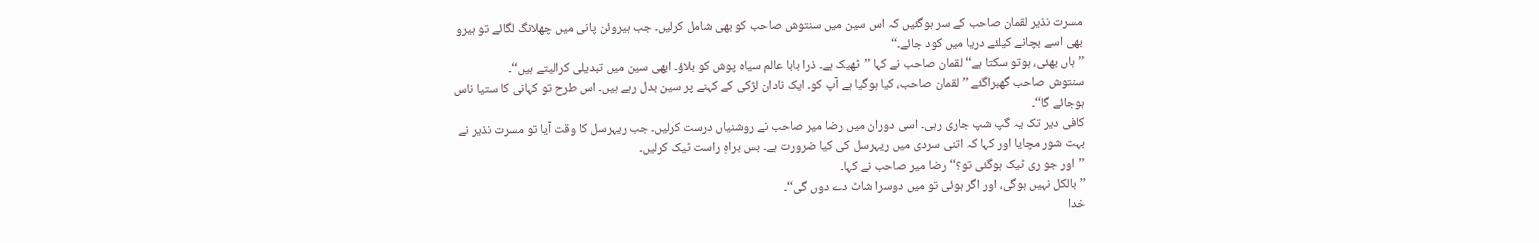مسرت نذیر لقمان صاحب کے سر ہوگئیں کہ اس سین میں سنتوش صاحب کو بھی شامل کرلیں۔ جب ہیروئن پانی میں چھلانگ لگائے تو ہیرو بھی اسے بچانے کیلئے دریا میں کود جائے۔‘‘
’’ہاں بھئی، ہوتو سکتا ہے‘‘ لقمان صاحب نے کہا ’’ٹھیک ہے۔ ذرا بابا عالم سیاہ پوش کو بلاؤ۔ ابھی سین میں تبدیلی کرالیتے ہیں‘‘۔
سنتوش صاحب گھبراگئے ’’لقمان صاحب، کیا ہوگیا ہے آپ کو۔ ایک نادان لڑکی کے کہنے پر سین بدل رہے ہیں۔ اس طرح تو کہانی کا ستیا ناس ہوجائے گا‘‘۔
کافی دیر تک یہ گپ شپ جاری رہی۔ اسی دوران میں رضا میر صاحب نے روشنیاں درست کرلیں۔ جب ریہرسل کا وقت آیا تو مسرت نذیر نے بہت شور مچایا اور کہا کہ اتنی سردی میں ریہرسل کی کیا ضرورت ہے۔ بس براہِ راست ٹیک کرلیں۔
’’اور جو ری ٹیک ہوگئی تو؟‘‘ رضا میر صاحب نے کہا۔
’’بالکل نہیں ہوگی، اور اگر ہوئی تو میں دوسرا شاٹ دے دوں گی‘‘۔
خدا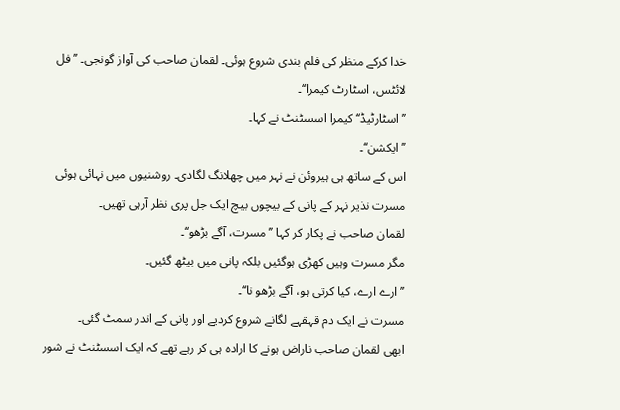خدا کرکے منظر کی فلم بندی شروع ہوئی۔ لقمان صاحب کی آواز گونجی۔ ’’فل لائٹس، اسٹارٹ کیمرا‘‘۔
’’اسٹارٹیڈ‘‘ کیمرا اسسٹنٹ نے کہا۔
’’ایکشن‘‘۔
اس کے ساتھ ہی ہیروئن نے نہر میں چھلانگ لگادی۔ روشنیوں میں نہائی ہوئی مسرت نذیر نہر کے پانی کے بیچوں بیچ ایک جل پری نظر آرہی تھیں۔
لقمان صاحب نے پکار کر کہا ’’مسرت، آگے بڑھو‘‘۔
مگر مسرت وہیں کھڑی ہوگئیں بلکہ پانی میں بیٹھ گئیں۔
’’ارے ارے، کیا کرتی ہو، آگے بڑھو نا‘‘۔
مسرت نے ایک دم قہقہے لگانے شروع کردیے اور پانی کے اندر سمٹ گئی۔
ابھی لقمان صاحب ناراض ہونے کا ارادہ ہی کر رہے تھے کہ ایک اسسٹنٹ نے شور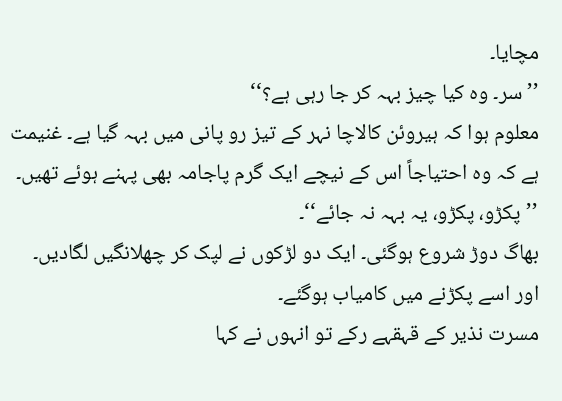مچایا۔
’’سر۔ وہ کیا چیز بہہ کر جا رہی ہے؟‘‘
معلوم ہوا کہ ہیروئن کالاچا نہر کے تیز رو پانی میں بہہ گیا ہے۔ غنیمت ہے کہ وہ احتیاجاً اس کے نیچے ایک گرم پاجامہ بھی پہنے ہوئے تھیں۔
’’پکڑو، پکڑو، یہ بہہ نہ جائے‘‘۔
بھاگ دوڑ شروع ہوگئی۔ ایک دو لڑکوں نے لپک کر چھلانگیں لگادیں۔ اور اسے پکڑنے میں کامیاب ہوگئے۔
مسرت نذیر کے قہقہے رکے تو انہوں نے کہا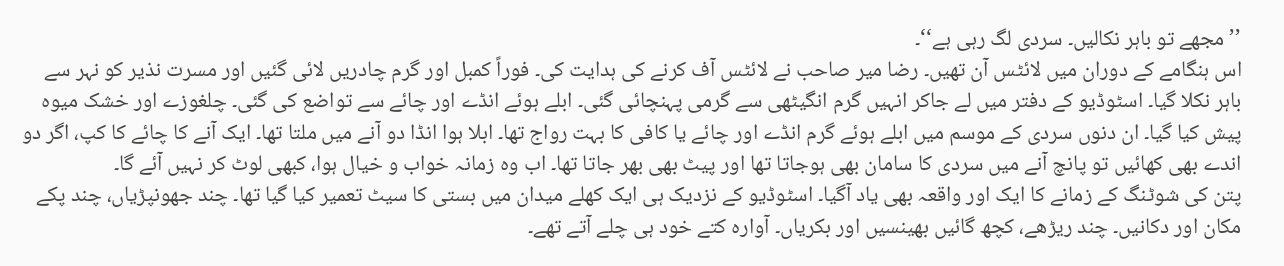’’مجھے تو باہر نکالیں۔ سردی لگ رہی ہے‘‘۔
اس ہنگامے کے دوران میں لائٹس آن تھیں۔ رضا میر صاحب نے لائٹس آف کرنے کی ہدایت کی۔ فوراً کمبل اور گرم چادریں لائی گئیں اور مسرت نذیر کو نہر سے باہر نکلا گیا۔ اسٹوڈیو کے دفتر میں لے جاکر انہیں گرم انگیٹھی سے گرمی پہنچائی گئی۔ ابلے ہوئے انڈے اور چائے سے تواضع کی گئی۔ چلغوزے اور خشک میوہ پیش کیا گیا۔ ان دنوں سردی کے موسم میں ابلے ہوئے گرم انڈے اور چائے یا کافی کا بہت رواج تھا۔ ابلا ہوا انڈا دو آنے میں ملتا تھا۔ ایک آنے کا چائے کا کپ، اگر دو اندے بھی کھائیں تو پانچ آنے میں سردی کا سامان بھی ہوجاتا تھا اور پیٹ بھی بھر جاتا تھا۔ اب وہ زمانہ خواب و خیال ہوا، کبھی لوٹ کر نہیں آئے گا۔
پتن کی شوٹنگ کے زمانے کا ایک اور واقعہ بھی یاد آگیا۔ اسٹوڈیو کے نزدیک ہی ایک کھلے میدان میں بستی کا سیٹ تعمیر کیا گیا تھا۔ چند جھونپڑیاں، چند پکے مکان اور دکانیں۔ چند ریڑھے، کچھ گائیں بھینسیں اور بکریاں۔ آوارہ کتے خود ہی چلے آتے تھے۔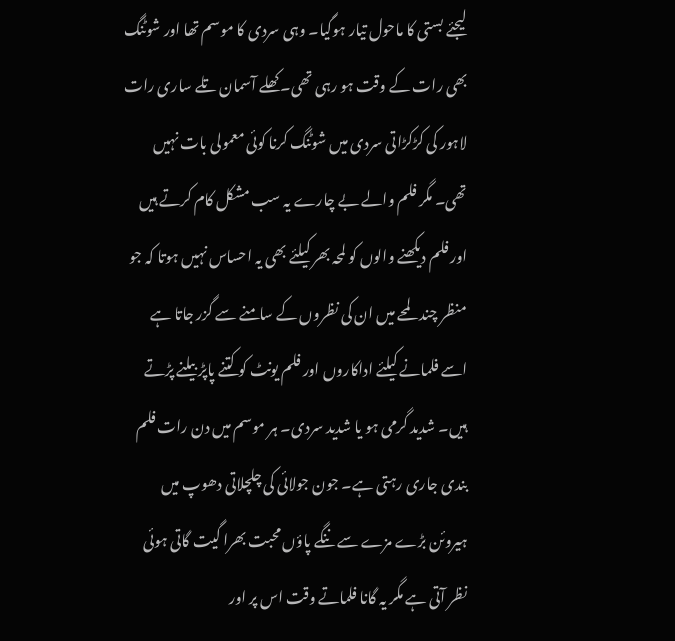لیجئے بستی کا ماحول تیار ہوگیا۔ وہی سردی کا موسم تھا اور شوٹنگ بھی رات کے وقت ہو رہی تھی۔ کھلے آسمان تلے ساری رات لاہور کی کڑکڑاتی سردی میں شوٹنگ کرنا کوئی معمولی بات نہیں تھی۔ مگر فلم والے بے چارے یہ سب مشکل کام کرتے ہیں اور فلم دیکھنے والوں کو لمحہ بھر کیلئے بھی یہ احساس نہیں ہوتا کہ جو منظر چند لمحے میں ان کی نظروں کے سامنے سے گزر جاتا ہے اسے فلمانے کیلئے اداکاروں اور فلم یونٹ کو کتنے پاپڑ بیلنے پڑتے ہیں۔ شدید گرمی ہو یا شدید سردی۔ ہر موسم میں دن رات فلم بندی جاری رہتی ہے۔ جون جولائی کی چلچلاتی دھوپ میں ہیروئن بڑے مزے سے ننگے پاؤں محبت بھرا گیت گاتی ہوئی نظر آتی ہے مگر یہ گانا فلماتے وقت اس پر اور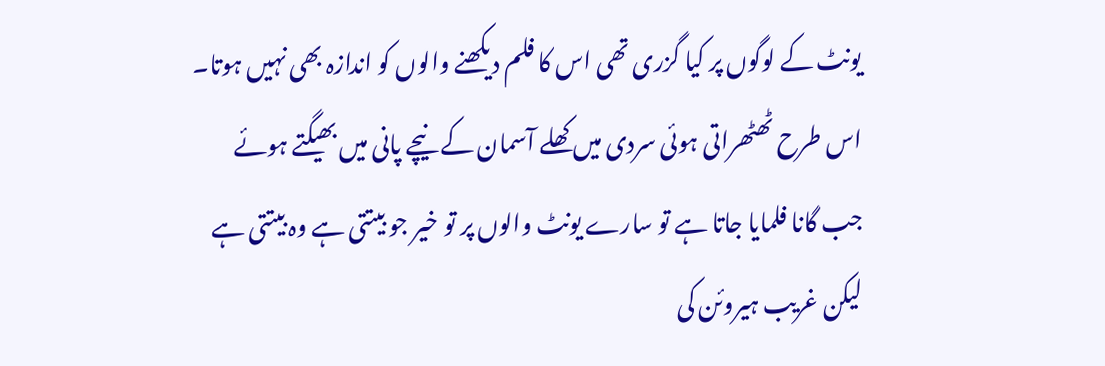یونٹ کے لوگوں پر کیا گزری تھی اس کا فلم دیکھنے والوں کو اندازہ بھی نہیں ہوتا۔ اس طرح ٹھٹھراتی ہوئی سردی میں کھلے آسمان کے نیچے پانی میں بھیگتے ہوئے جب گانا فلمایا جاتا ہے تو سارے یونٹ والوں پر تو خیر جو بیتتی ہے وہ بیتتی ہے لیکن غریب ہیروئن کی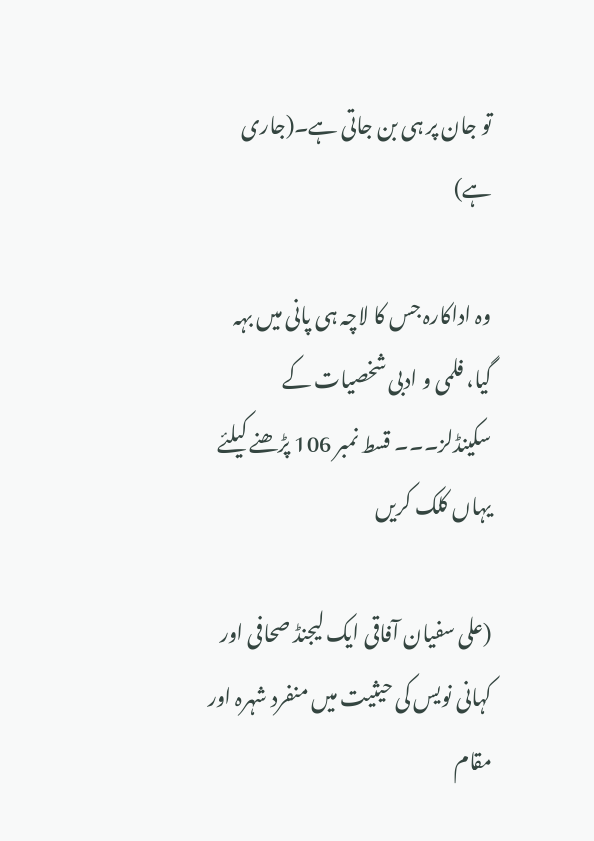تو جان پر ہی بن جاتی ہے۔(جاری ہے)

وہ اداکارہ جس کا لاچہ ہی پانی میں بہہ گیا، فلمی و ادبی شخصیات کے سکینڈلز۔۔۔ قسط نمبر 106 پڑھنے کیلئے یہاں کلک کریں

(علی سفیان آفاقی ایک لیجنڈ صحافی اور کہانی نویس کی حیثیت میں منفرد شہرہ اور مقام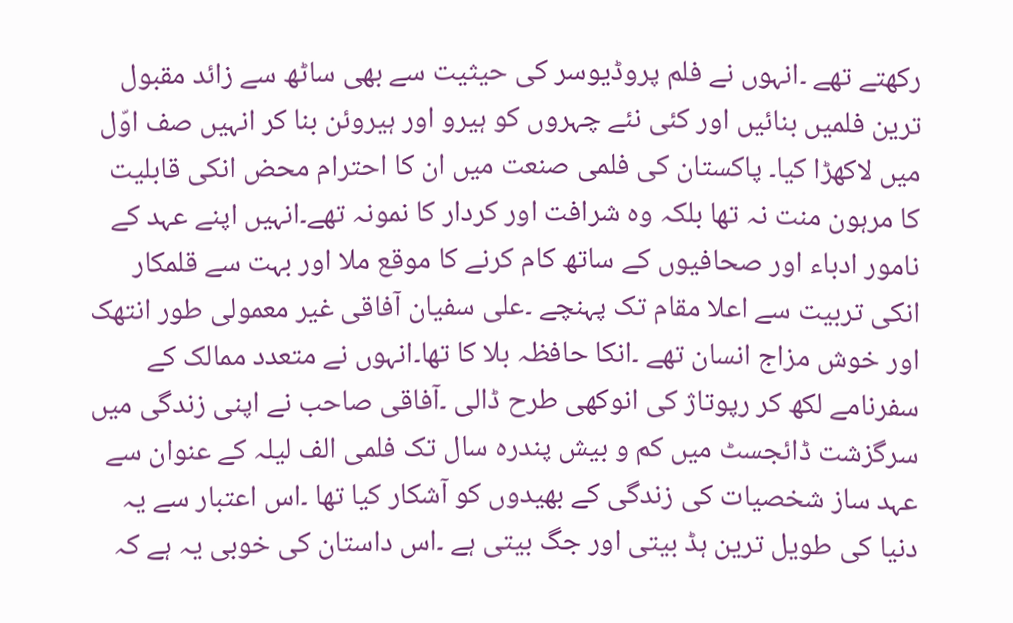رکھتے تھے ۔انہوں نے فلم پروڈیوسر کی حیثیت سے بھی ساٹھ سے زائد مقبول ترین فلمیں بنائیں اور کئی نئے چہروں کو ہیرو اور ہیروئن بنا کر انہیں صف اوّل میں لاکھڑا کیا۔ پاکستان کی فلمی صنعت میں ان کا احترام محض انکی قابلیت کا مرہون منت نہ تھا بلکہ وہ شرافت اور کردار کا نمونہ تھے۔انہیں اپنے عہد کے نامور ادباء اور صحافیوں کے ساتھ کام کرنے کا موقع ملا اور بہت سے قلمکار انکی تربیت سے اعلا مقام تک پہنچے ۔علی سفیان آفاقی غیر معمولی طور انتھک اور خوش مزاج انسان تھے ۔انکا حافظہ بلا کا تھا۔انہوں نے متعدد ممالک کے سفرنامے لکھ کر رپوتاژ کی انوکھی طرح ڈالی ۔آفاقی صاحب نے اپنی زندگی میں سرگزشت ڈائجسٹ میں کم و بیش پندرہ سال تک فلمی الف لیلہ کے عنوان سے عہد ساز شخصیات کی زندگی کے بھیدوں کو آشکار کیا تھا ۔اس اعتبار سے یہ دنیا کی طویل ترین ہڈ بیتی اور جگ بیتی ہے ۔اس داستان کی خوبی یہ ہے کہ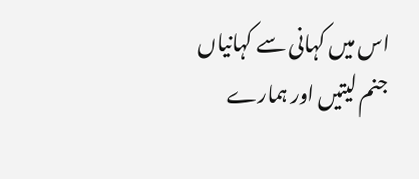اس میں کہانی سے کہانیاں جنم لیتیں اور ہمارے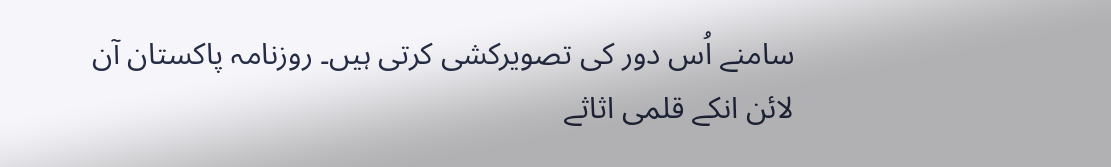سامنے اُس دور کی تصویرکشی کرتی ہیں۔ روزنامہ پاکستان آن لائن انکے قلمی اثاثے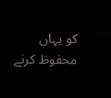کو یہاں محفوظ کرنے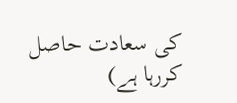کی سعادت حاصل کررہا ہے)